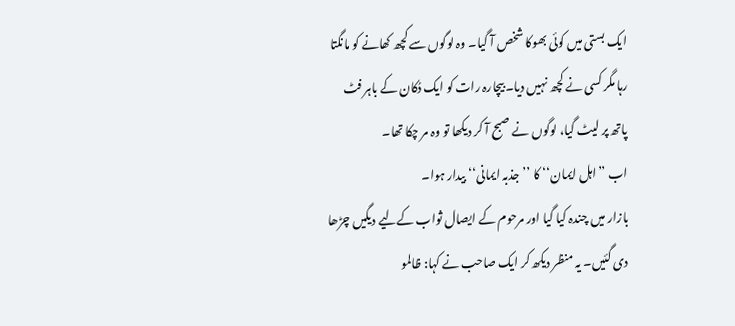ایک بستی میں کوئی بھوکا شخص آ گیا۔ وہ لوگوں سے کچھ کھانے کو مانگتا رہا مگر کسی نے کچھ نہیں دیا۔ بیچارہ رات کو ایک دُکان کے باہر فٹ پاتھ پر لیٹ گیا، لوگوں نے صبح آ کر دیکھا تو وہ مر چکا تھا۔
اب ’’اہل ایمان‘‘ کا ’’جذبہ ایمانی‘‘ بیدار ہوا۔
بازار میں چندہ کیا گیا اور مرحوم کے ایصال ثواب کےلیے دیگیں چڑھا دی گئیں۔ یہ منظر دیکھ کر ایک صاحب نے کہا: ظالمو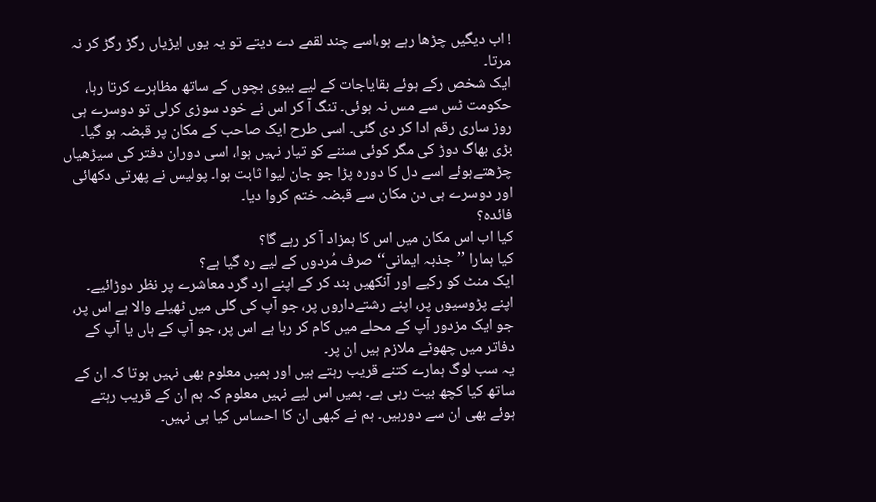! اب دیگیں چڑھا رہے ہو،اسے چند لقمے دے دیتے تو یہ یوں ایڑیاں رگڑ رگڑ کر نہ مرتا۔
ایک شخص رکے ہوئے بقایاجات کے لیے بیوی بچوں کے ساتھ مظاہرے کرتا رہا، حکومت ٹس سے مس نہ ہوئی۔ تنگ آ کر اس نے خود سوزی کرلی تو دوسرے ہی روز ساری رقم ادا کر دی گئی۔ اسی طرح ایک صاحب کے مکان پر قبضہ ہو گیا۔ بڑی بھاگ دوڑ کی مگر کوئی سننے کو تیار نہیں ہوا، اسی دوران دفتر کی سیڑھیاں چڑھتےہوئے اسے دل کا دورہ پڑا جو جان لیوا ثابت ہوا۔ پولیس نے پھرتی دکھائی اور دوسرے ہی دن مکان سے قبضہ ختم کروا دیا۔
فائدہ؟
کیا اب اس مکان میں اس کا ہمزاد آ کر رہے گا؟
کیا ہمارا ’’جذبہ ایمانی‘‘ صرف مُردوں کے لیے رہ گیا ہے؟
ایک منٹ کو رکیے اور آنکھیں بند کر کے اپنے ارد گرد معاشرے پر نظر دوڑائیے۔ اپنے پڑوسیوں پر، اپنے رشتےداروں پر، جو آپ کی گلی میں ٹھیلے والا ہے اس پر، جو ایک مزدور آپ کے محلے میں کام کر رہا ہے اس پر، جو آپ کے ہاں یا آپ کے دفاتر میں چھوٹے ملازم ہیں ان پر۔
یہ سب لوگ ہمارے کتنے قریب رہتے ہیں اور ہمیں معلوم بھی نہیں ہوتا کہ ان کے ساتھ کیا کچھ بیت رہی ہے۔ ہمیں اس لیے نہیں معلوم کہ ہم ان کے قریب رہتے ہوئے بھی ان سے دورہیں۔ ہم نے کبھی ان کا احساس کیا ہی نہیں۔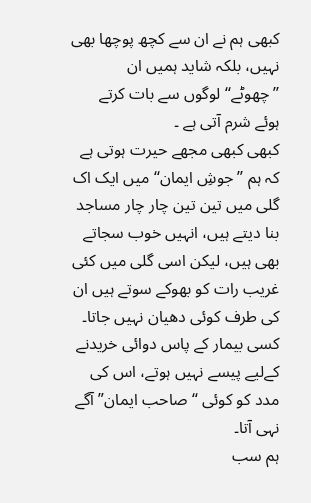کبھی ہم نے ان سے کچھ پوچھا بھی نہیں، بلکہ شاید ہمیں ان ’’چھوٹے‘‘ لوگوں سے بات کرتے ہوئے شرم آتی ہے ۔
کبھی کبھی مجھے حیرت ہوتی ہے کہ ہم ’’جوشِ ایمان‘‘ میں ایک اک گلی میں تین تین چار چار مساجد بنا دیتے ہیں، انہیں خوب سجاتے بھی ہیں، لیکن اسی گلی میں کئی غریب رات کو بھوکے سوتے ہیں ان کی طرف کوئی دھیان نہیں جاتا۔ کسی بیمار کے پاس دوائی خریدنے کےلیے پیسے نہیں ہوتے، اس کی مدد کو کوئی “صاحب ایمان” آگے نہی آتا۔
ہم سب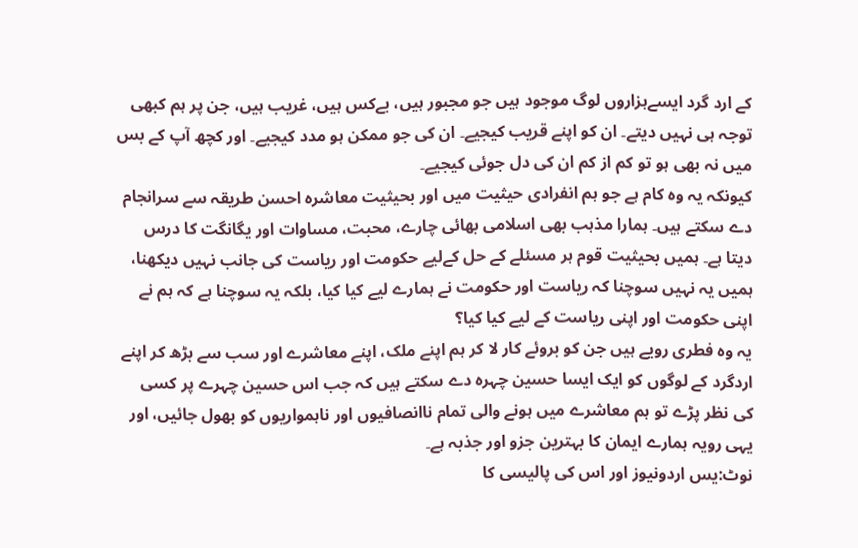کے ارد گرد ایسےہزاروں لوگ موجود ہیں جو مجبور ہیں، بےکس ہیں، غریب ہیں، جن پر ہم کبھی توجہ ہی نہیں دیتے۔ ان کو اپنے قریب کیجیے۔ ان کی جو ممکن ہو مدد کیجیے۔ اور کچھ آپ کے بس میں نہ بھی ہو تو کم از کم ان کی دل جوئی کیجیے۔
کیونکہ یہ وہ کام ہے جو ہم انفرادی حیثیت میں اور بحیثیت معاشرہ احسن طریقہ سے سرانجام دے سکتے ہیں۔ ہمارا مذہب بھی اسلامی بھائی چارے، محبت، مساوات اور یگانگت کا درس دیتا ہے۔ ہمیں بحیثیت قوم ہر مسئلے کے حل کےلیے حکومت اور ریاست کی جانب نہیں دیکھنا، ہمیں یہ نہیں سوچنا کہ ریاست اور حکومت نے ہمارے لیے کیا کیا، بلکہ یہ سوچنا ہے کہ ہم نے اپنی حکومت اور اپنی ریاست کے لیے کیا کیا؟
یہ وہ فطری رویے ہیں جن کو بروئے کار لا کر ہم اپنے ملک، اپنے معاشرے اور سب سے بڑھ کر اپنے اردگرد کے لوگوں کو ایک ایسا حسین چہرہ دے سکتے ہیں کہ جب اس حسین چہرے پر کسی کی نظر پڑے تو ہم معاشرے میں ہونے والی تمام ناانصافیوں اور ناہمواریوں کو بھول جائیں، اور یہی رویہ ہمارے ایمان کا بہترین جزو اور جذبہ ہے۔
نوٹ:یس اردونیوز اور اس کی پالیسی کا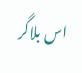اس بلاگر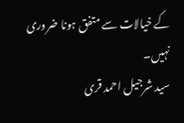کے خیالات سے متفق ہونا ضروری نہیں۔
سید شرجیل احمد قری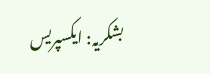بشکریہ: ایکسپریس